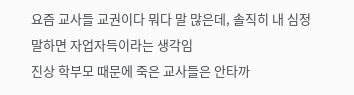요즘 교사들 교권이다 뭐다 말 많은데, 솔직히 내 심정 말하면 자업자득이라는 생각임
진상 학부모 때문에 죽은 교사들은 안타까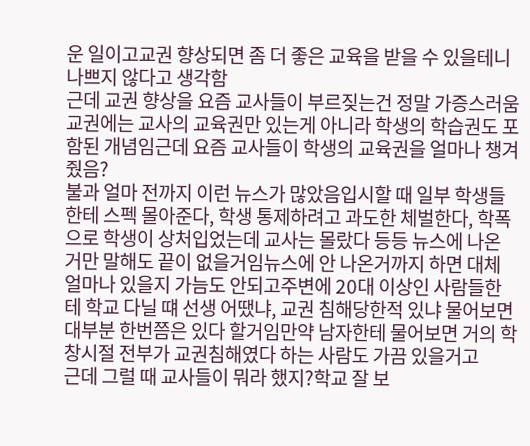운 일이고교권 향상되면 좀 더 좋은 교육을 받을 수 있을테니 나쁘지 않다고 생각함
근데 교권 향상을 요즘 교사들이 부르짖는건 정말 가증스러움
교권에는 교사의 교육권만 있는게 아니라 학생의 학습권도 포함된 개념임근데 요즘 교사들이 학생의 교육권을 얼마나 챙겨줬음?
불과 얼마 전까지 이런 뉴스가 많았음입시할 때 일부 학생들한테 스펙 몰아준다, 학생 통제하려고 과도한 체벌한다, 학폭으로 학생이 상처입었는데 교사는 몰랐다 등등 뉴스에 나온 거만 말해도 끝이 없을거임뉴스에 안 나온거까지 하면 대체 얼마나 있을지 가늠도 안되고주변에 20대 이상인 사람들한테 학교 다닐 떄 선생 어땠냐, 교권 침해당한적 있냐 물어보면 대부분 한번쯤은 있다 할거임만약 남자한테 물어보면 거의 학창시절 전부가 교권침해였다 하는 사람도 가끔 있을거고
근데 그럴 때 교사들이 뭐라 했지?학교 잘 보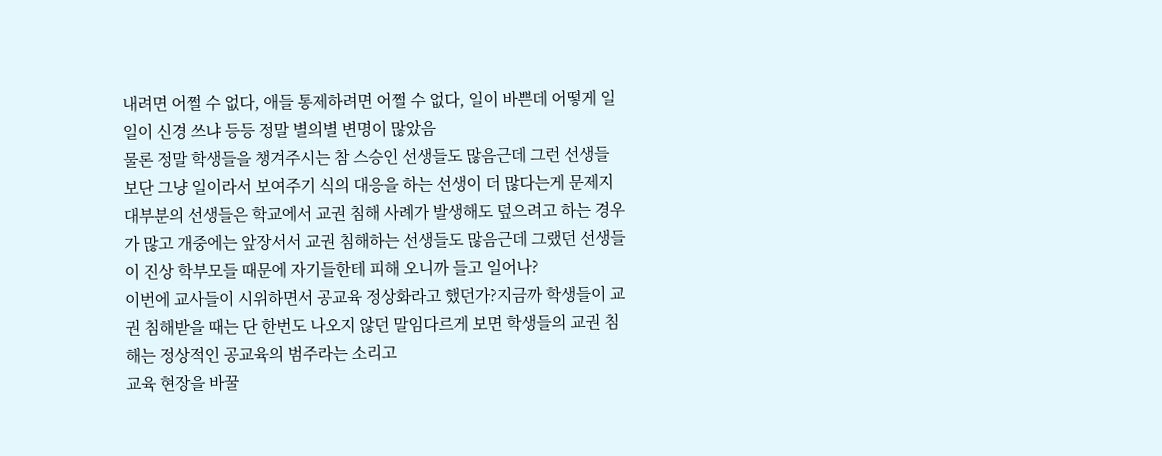내려면 어쩔 수 없다, 애들 통제하려면 어쩔 수 없다, 일이 바쁜데 어떻게 일일이 신경 쓰냐 등등 정말 별의별 변명이 많았음
물론 정말 학생들을 챙겨주시는 참 스승인 선생들도 많음근데 그런 선생들 보단 그냥 일이라서 보여주기 식의 대응을 하는 선생이 더 많다는게 문제지대부분의 선생들은 학교에서 교권 침해 사례가 발생해도 덮으려고 하는 경우가 많고 개중에는 앞장서서 교권 침해하는 선생들도 많음근데 그랬던 선생들이 진상 학부모들 때문에 자기들한테 피해 오니까 들고 일어나?
이번에 교사들이 시위하면서 공교육 정상화라고 했던가?지금까 학생들이 교권 침해받을 때는 단 한번도 나오지 않던 말임다르게 보면 학생들의 교권 침해는 정상적인 공교육의 범주라는 소리고
교육 현장을 바꿀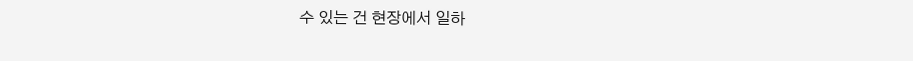수 있는 건 현장에서 일하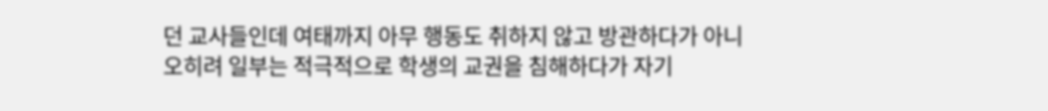던 교사들인데 여태까지 아무 행동도 취하지 않고 방관하다가 아니 오히려 일부는 적극적으로 학생의 교권을 침해하다가 자기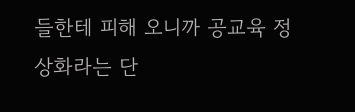들한테 피해 오니까 공교육 정상화라는 단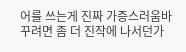어를 쓰는게 진짜 가증스러움바꾸려면 좀 더 진작에 나서던가